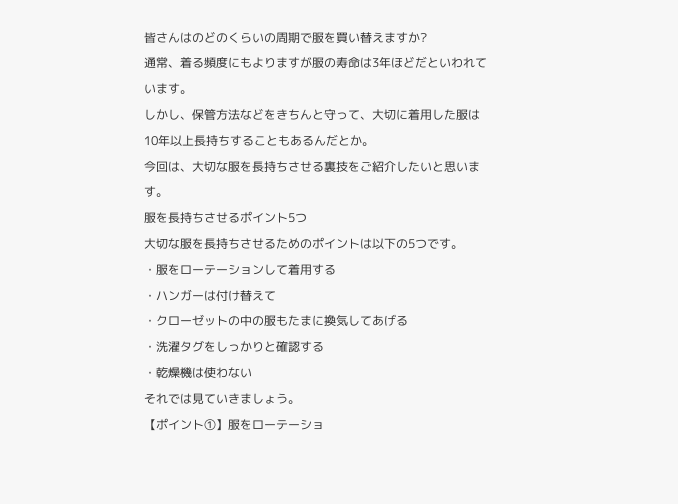皆さんはのどのくらいの周期で服を買い替えますか?
通常、着る頻度にもよりますが服の寿命は3年ほどだといわれています。
しかし、保管方法などをきちんと守って、大切に着用した服は10年以上長持ちすることもあるんだとか。
今回は、大切な服を長持ちさせる裏技をご紹介したいと思います。
服を長持ちさせるポイント5つ
大切な服を長持ちさせるためのポイントは以下の5つです。
・服をローテーションして着用する
・ハンガーは付け替えて
・クローゼットの中の服もたまに換気してあげる
・洗濯タグをしっかりと確認する
・乾燥機は使わない
それでは見ていきましょう。
【ポイント①】服をローテーショ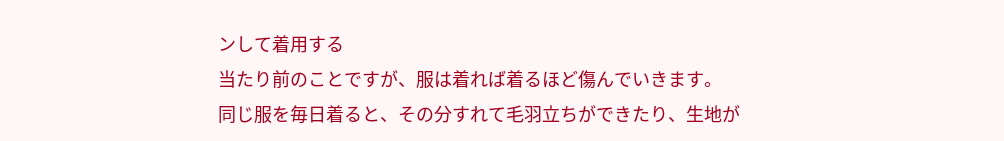ンして着用する
当たり前のことですが、服は着れば着るほど傷んでいきます。
同じ服を毎日着ると、その分すれて毛羽立ちができたり、生地が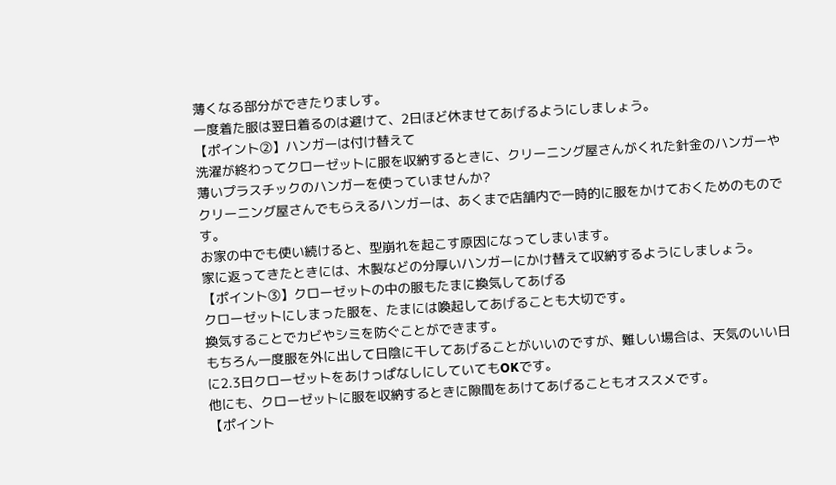薄くなる部分ができたりましす。
一度着た服は翌日着るのは避けて、2日ほど休ませてあげるようにしましょう。
【ポイント②】ハンガーは付け替えて
洗濯が終わってクローゼットに服を収納するときに、クリーニング屋さんがくれた針金のハンガーや薄いプラスチックのハンガーを使っていませんか?
クリーニング屋さんでもらえるハンガーは、あくまで店舗内で一時的に服をかけておくためのものです。
お家の中でも使い続けると、型崩れを起こす原因になってしまいます。
家に返ってきたときには、木製などの分厚いハンガーにかけ替えて収納するようにしましょう。
【ポイント③】クローゼットの中の服もたまに換気してあげる
クローゼットにしまった服を、たまには喚起してあげることも大切です。
換気することでカビやシミを防ぐことができます。
もちろん一度服を外に出して日陰に干してあげることがいいのですが、難しい場合は、天気のいい日に2.3日クローゼットをあけっぱなしにしていてもOKです。
他にも、クローゼットに服を収納するときに隙間をあけてあげることもオススメです。
【ポイント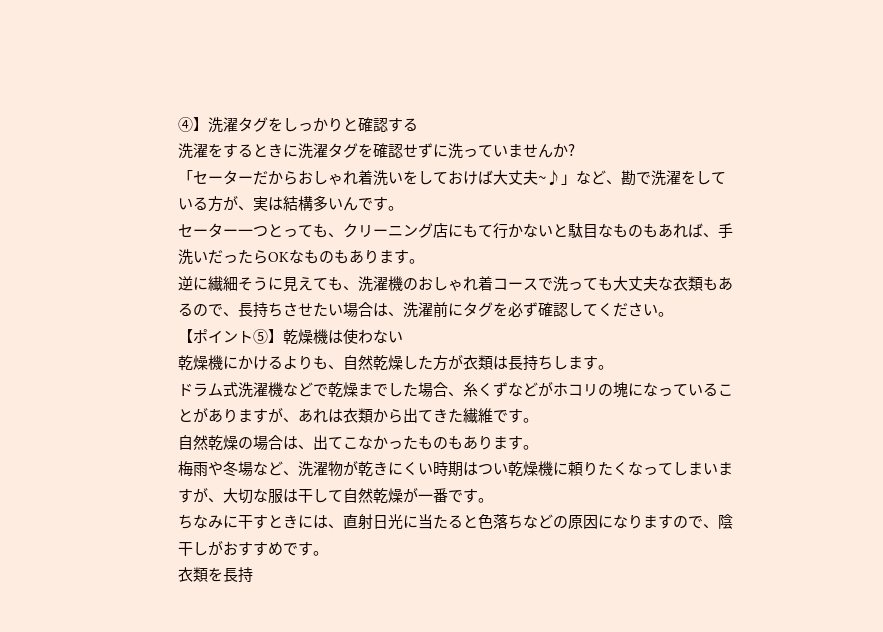④】洗濯タグをしっかりと確認する
洗濯をするときに洗濯タグを確認せずに洗っていませんか?
「セーターだからおしゃれ着洗いをしておけば大丈夫~♪」など、勘で洗濯をしている方が、実は結構多いんです。
セーター一つとっても、クリーニング店にもて行かないと駄目なものもあれば、手洗いだったらOKなものもあります。
逆に繊細そうに見えても、洗濯機のおしゃれ着コースで洗っても大丈夫な衣類もあるので、長持ちさせたい場合は、洗濯前にタグを必ず確認してください。
【ポイント⑤】乾燥機は使わない
乾燥機にかけるよりも、自然乾燥した方が衣類は長持ちします。
ドラム式洗濯機などで乾燥までした場合、糸くずなどがホコリの塊になっていることがありますが、あれは衣類から出てきた繊維です。
自然乾燥の場合は、出てこなかったものもあります。
梅雨や冬場など、洗濯物が乾きにくい時期はつい乾燥機に頼りたくなってしまいますが、大切な服は干して自然乾燥が一番です。
ちなみに干すときには、直射日光に当たると色落ちなどの原因になりますので、陰干しがおすすめです。
衣類を長持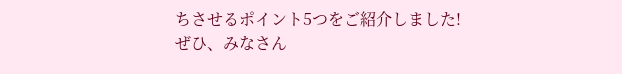ちさせるポイント5つをご紹介しました!
ぜひ、みなさん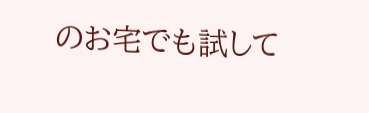のお宅でも試して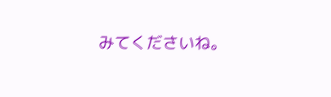みてくださいね。